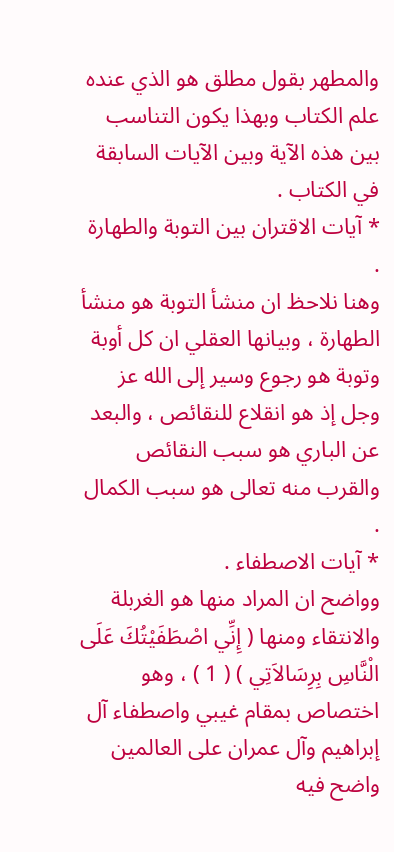والمطهر بقول مطلق هو الذي عنده علم الكتاب وبهذا يكون التناسب بين هذه الآية وبين الآيات السابقة في الكتاب .
* آيات الاقتران بين التوبة والطهارة .
وهنا نلاحظ ان منشأ التوبة هو منشأ الطهارة ، وبيانها العقلي ان كل أوبة وتوبة هو رجوع وسير إلى الله عز وجل إذ هو انقلاع للنقائص ، والبعد عن الباري هو سبب النقائص والقرب منه تعالى هو سبب الكمال .
* آيات الاصطفاء .
وواضح ان المراد منها هو الغربلة والانتقاء ومنها ( إِنِّي اصْطَفَيْتُكَ عَلَى الْنَّاسِ بِرِسَالاَتِي ) ( 1 ) ، وهو اختصاص بمقام غيبي واصطفاء آل إبراهيم وآل عمران على العالمين واضح فيه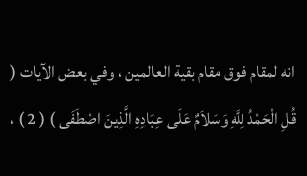انه لمقام فوق مقام بقية العالمين ، وفي بعض الآيات ( قُلِ الْحَمْدُ لِلَّهِ وَسَلاَمٌ عَلَى عِبَادِهِ الَّذِينَ اصْطَفَى ) ( 2 ) ،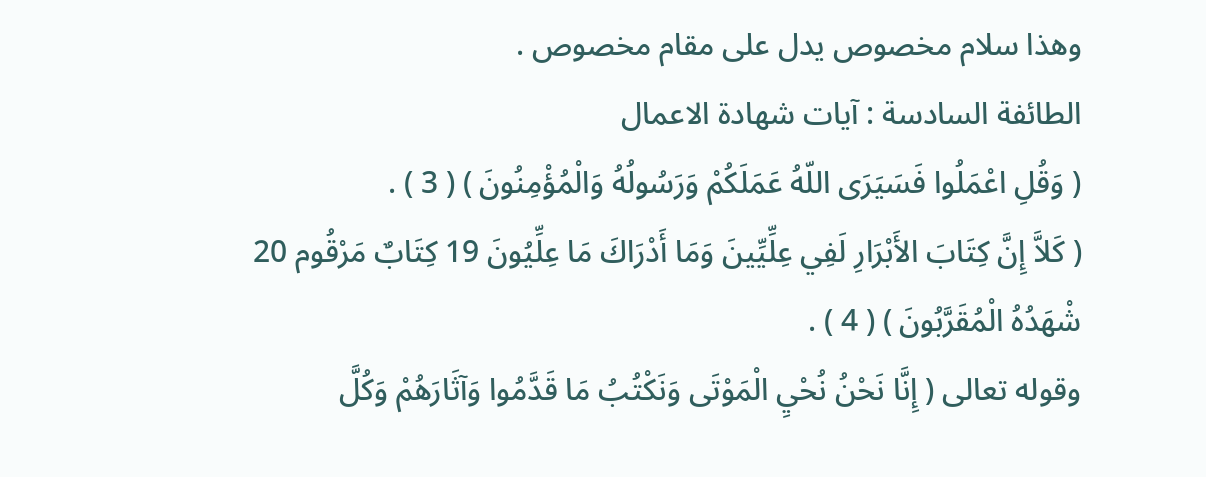وهذا سلام مخصوص يدل على مقام مخصوص .
الطائفة السادسة : آيات شهادة الاعمال
( وَقُلِ اعْمَلُوا فَسَيَرَى اللّهُ عَمَلَكُمْ وَرَسُولُهُ وَالْمُؤْمِنُونَ ) ( 3 ) .
( كَلاَّ إِنَّ كِتَابَ الأَبْرَارِ لَفِي عِلِّيِّينَ وَمَا أَدْرَاكَ مَا عِلِّيُونَ 19 كِتَابٌ مَرْقُوم 20 شْهَدُهُ الْمُقَرَّبُونَ ) ( 4 ) .
وقوله تعالى ( إِنَّا نَحْنُ نُحْيِ الْمَوْتَى وَنَكْتُبُ مَا قَدَّمُوا وَآثَارَهُمْ وَكُلَّ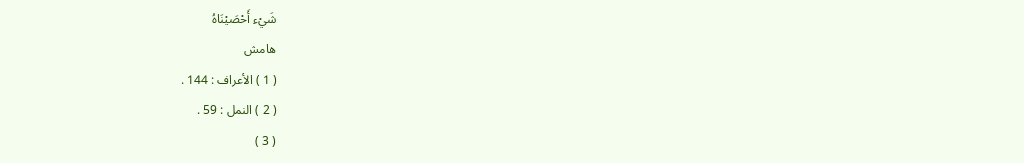شَيْء أَحْصَيْنَاهُ
هامش
( 1 ) الأعراف : 144 .
( 2 ) النمل : 59 .
( 3 )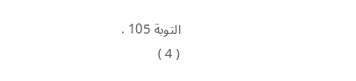التوبة 105 .
( 4 )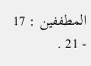المطففين : 17 - 21 .